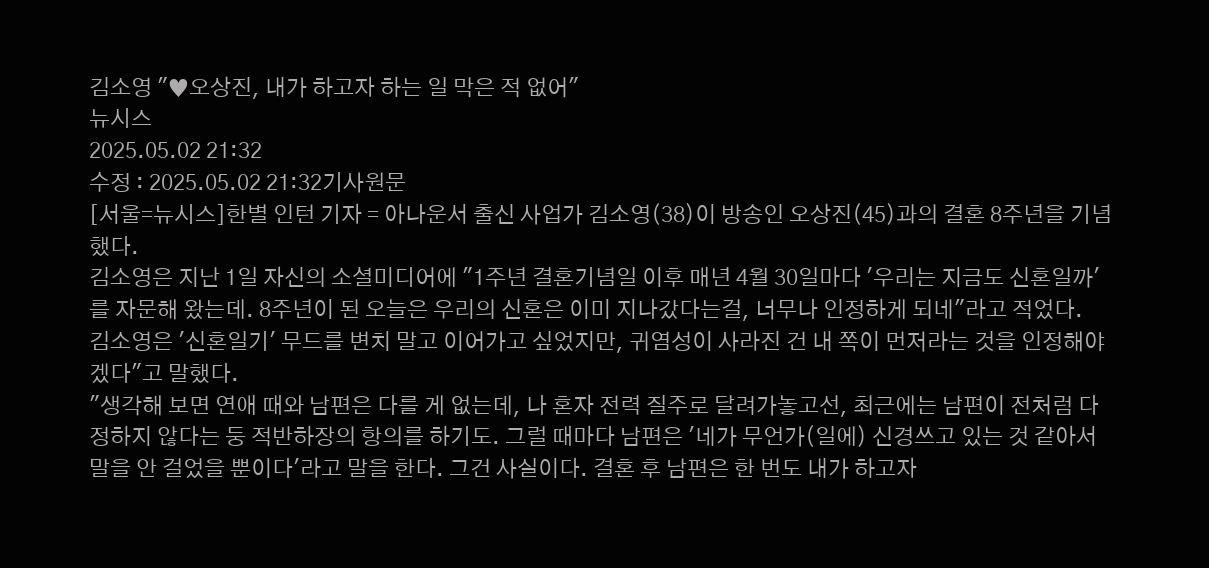김소영 "♥오상진, 내가 하고자 하는 일 막은 적 없어"
뉴시스
2025.05.02 21:32
수정 : 2025.05.02 21:32기사원문
[서울=뉴시스]한별 인턴 기자 = 아나운서 출신 사업가 김소영(38)이 방송인 오상진(45)과의 결혼 8주년을 기념했다.
김소영은 지난 1일 자신의 소셜미디어에 "1주년 결혼기념일 이후 매년 4월 30일마다 '우리는 지금도 신혼일까'를 자문해 왔는데. 8주년이 된 오늘은 우리의 신혼은 이미 지나갔다는걸, 너무나 인정하게 되네"라고 적었다.
김소영은 '신혼일기' 무드를 변치 말고 이어가고 싶었지만, 귀염성이 사라진 건 내 쪽이 먼저라는 것을 인정해야겠다"고 말했다.
"생각해 보면 연애 때와 남편은 다를 게 없는데, 나 혼자 전력 질주로 달려가놓고선, 최근에는 남편이 전처럼 다정하지 않다는 둥 적반하장의 항의를 하기도. 그럴 때마다 남편은 '네가 무언가(일에) 신경쓰고 있는 것 같아서 말을 안 걸었을 뿐이다'라고 말을 한다. 그건 사실이다. 결혼 후 남편은 한 번도 내가 하고자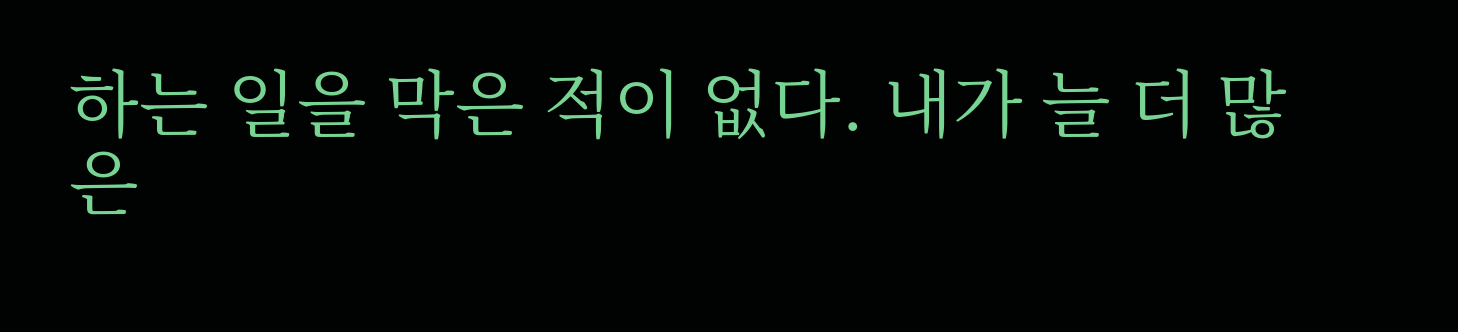하는 일을 막은 적이 없다. 내가 늘 더 많은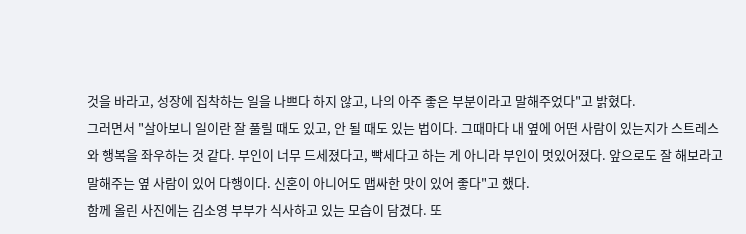것을 바라고, 성장에 집착하는 일을 나쁘다 하지 않고, 나의 아주 좋은 부분이라고 말해주었다"고 밝혔다.
그러면서 "살아보니 일이란 잘 풀릴 때도 있고, 안 될 때도 있는 법이다. 그때마다 내 옆에 어떤 사람이 있는지가 스트레스와 행복을 좌우하는 것 같다. 부인이 너무 드세졌다고, 빡세다고 하는 게 아니라 부인이 멋있어졌다. 앞으로도 잘 해보라고 말해주는 옆 사람이 있어 다행이다. 신혼이 아니어도 맵싸한 맛이 있어 좋다"고 했다.
함께 올린 사진에는 김소영 부부가 식사하고 있는 모습이 담겼다. 또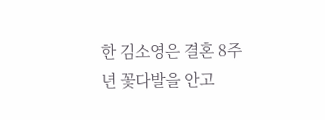한 김소영은 결혼 8주년 꽃다발을 안고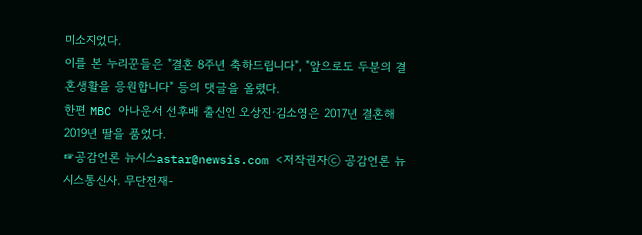미소지었다.
이를 본 누리꾼들은 "결혼 8주년 축하드립니다", "앞으로도 두분의 결혼생활을 응원합니다" 등의 댓글을 올렸다.
한편 MBC 아나운서 선후배 출신인 오상진·김소영은 2017년 결혼해 2019년 딸을 품었다.
☞공감언론 뉴시스astar@newsis.com <저작권자ⓒ 공감언론 뉴시스통신사. 무단전재-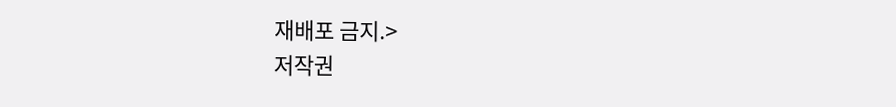재배포 금지.>
저작권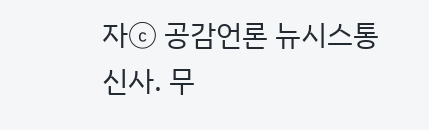자ⓒ 공감언론 뉴시스통신사. 무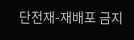단전재-재배포 금지